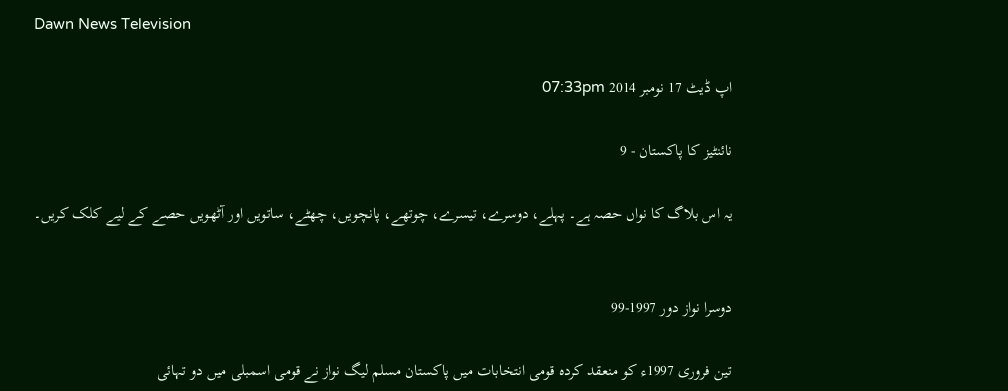Dawn News Television

اپ ڈیٹ 17 نومبر 2014 07:33pm

نائنٹیز کا پاکستان - 9

یہ اس بلاگ کا نواں حصہ ہے۔ پہلے، دوسرے، تیسرے، چوتھے، پانچویں، چھٹے، ساتویں اور آٹھویں حصے کے لیے کلک کریں۔


دوسرا نواز دور 1997-99

تین فروری 1997ء کو منعقد کردہ قومی انتخابات میں پاکستان مسلم لیگ نواز نے قومی اسمبلی میں دو تہائی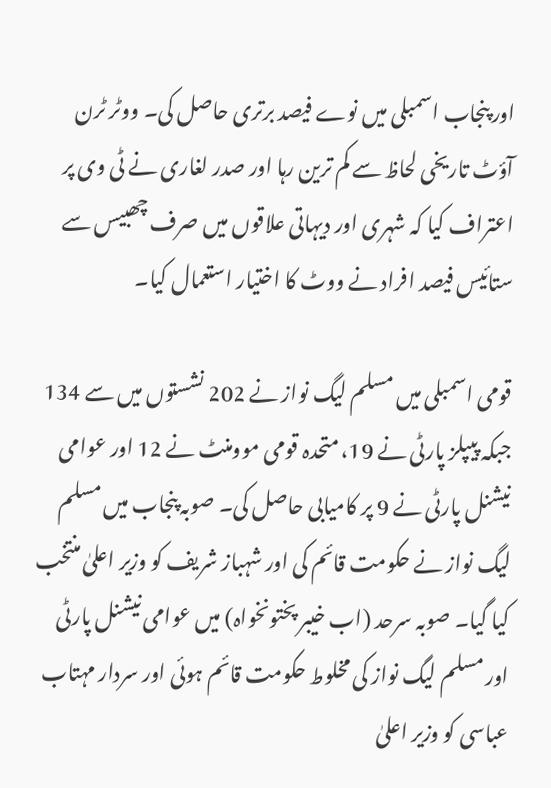اور پنجاب اسمبلی میں نوے فیصد برتری حاصل کی۔ ووٹر ٹرن آؤٹ تاریخی لحاظ سے کم ترین رہا اور صدر لغاری نے ٹی وی پر اعتراف کیا کہ شہری اور دیہاتی علاقوں میں صرف چھبیس سے ستائیس فیصد افراد نے ووٹ کا اختیار استعمال کیا۔

قومی اسمبلی میں مسلم لیگ نواز نے 202 نشستوں میں سے 134 جبکہ پیپلز پارٹی نے 19، متحدہ قومی موومنٹ نے 12 اور عوامی نیشنل پارٹی نے 9 پر کامیابی حاصل کی۔ صوبہ پنجاب میں مسلم لیگ نواز نے حکومت قائم کی اور شہباز شریف کو وزیر اعلیٰ منتخب کیا گیا۔ صوبہ سرحد (اب خیبر پختونخواہ) میں عوامی نیشنل پارٹی اور مسلم لیگ نواز کی مخلوط حکومت قائم ہوئی اور سردار مہتاب عباسی کو وزیر اعلیٰ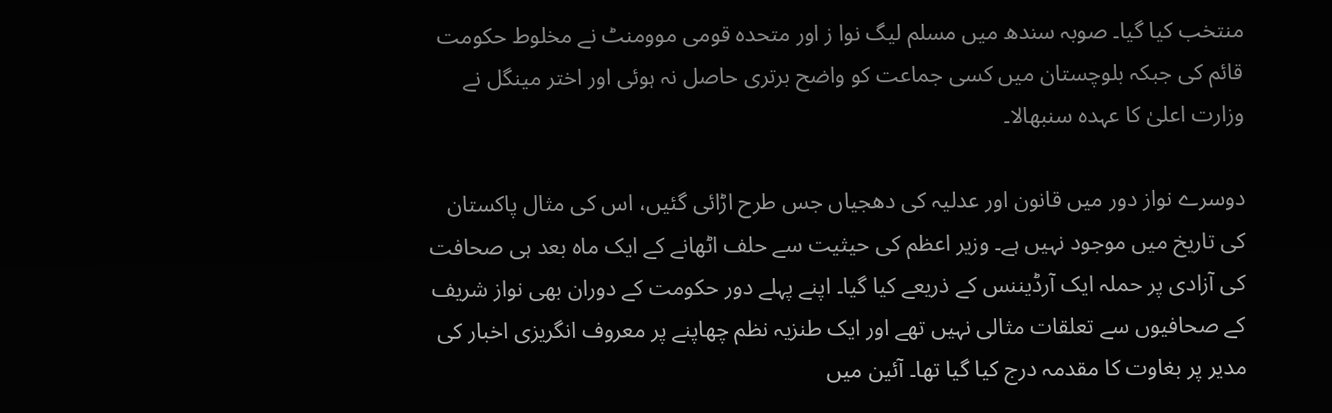منتخب کیا گیا۔ صوبہ سندھ میں مسلم لیگ نوا ز اور متحدہ قومی موومنٹ نے مخلوط حکومت قائم کی جبکہ بلوچستان میں کسی جماعت کو واضح برتری حاصل نہ ہوئی اور اختر مینگل نے وزارت اعلیٰ کا عہدہ سنبھالا۔

دوسرے نواز دور میں قانون اور عدلیہ کی دھجیاں جس طرح اڑائی گئیں، اس کی مثال پاکستان کی تاریخ میں موجود نہیں ہے۔ وزیر اعظم کی حیثیت سے حلف اٹھانے کے ایک ماہ بعد ہی صحافت کی آزادی پر حملہ ایک آرڈیننس کے ذریعے کیا گیا۔ اپنے پہلے دور حکومت کے دوران بھی نواز شریف کے صحافیوں سے تعلقات مثالی نہیں تھے اور ایک طنزیہ نظم چھاپنے پر معروف انگریزی اخبار کی مدیر پر بغاوت کا مقدمہ درج کیا گیا تھا۔ آئین میں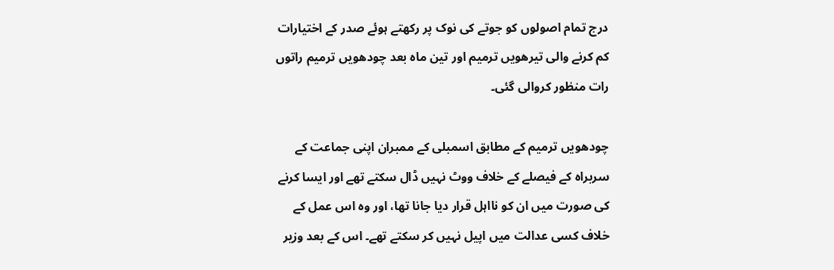درج تمام اصولوں کو جوتے کی نوک پر رکھتے ہوئے صدر کے اختیارات کم کرنے والی تیرھویں ترمیم اور تین ماہ بعد چودھویں ترمیم راتوں رات منظور کروالی گئی۔

چودھویں ترمیم کے مطابق اسمبلی کے ممبران اپنی جماعت کے سربراہ کے فیصلے کے خلاف ووٹ نہیں ڈال سکتے تھے اور ایسا کرنے کی صورت میں ان کو نااہل قرار دیا جانا تھا، اور وہ اس عمل کے خلاف کسی عدالت میں اپیل نہیں کر سکتے تھے۔ اس کے بعد وزیر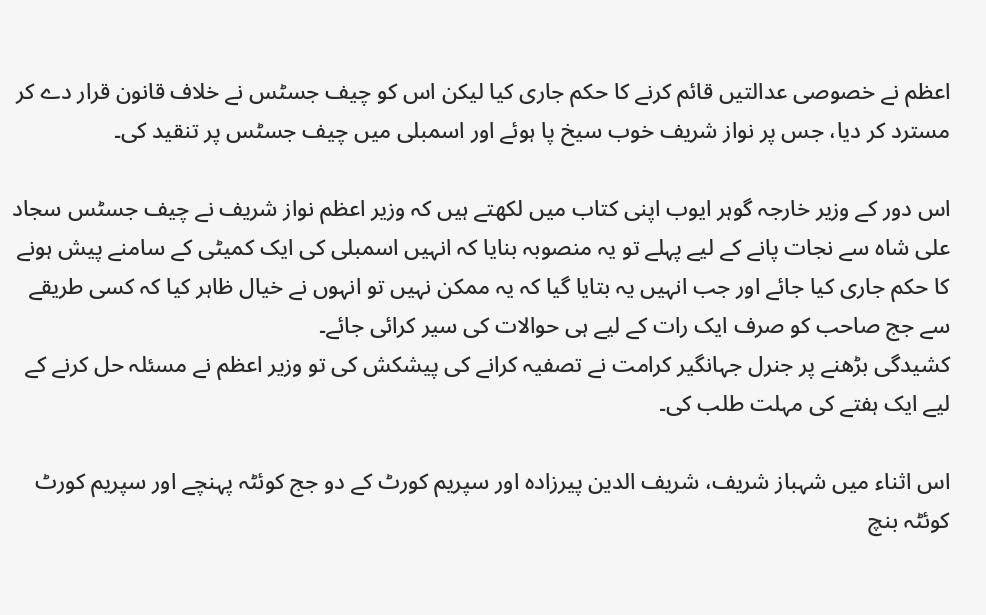اعظم نے خصوصی عدالتیں قائم کرنے کا حکم جاری کیا لیکن اس کو چیف جسٹس نے خلاف قانون قرار دے کر مسترد کر دیا، جس پر نواز شریف خوب سیخ پا ہوئے اور اسمبلی میں چیف جسٹس پر تنقید کی۔

اس دور کے وزیر خارجہ گوہر ایوب اپنی کتاب میں لکھتے ہیں کہ وزیر اعظم نواز شریف نے چیف جسٹس سجاد علی شاہ سے نجات پانے کے لیے پہلے تو یہ منصوبہ بنایا کہ انہیں اسمبلی کی ایک کمیٹی کے سامنے پیش ہونے کا حکم جاری کیا جائے اور جب انہیں یہ بتایا گیا کہ یہ ممکن نہیں تو انہوں نے خیال ظاہر کیا کہ کسی طریقے سے جج صاحب کو صرف ایک رات کے لیے ہی حوالات کی سیر کرائی جائے۔
کشیدگی بڑھنے پر جنرل جہانگیر کرامت نے تصفیہ کرانے کی پیشکش کی تو وزیر اعظم نے مسئلہ حل کرنے کے لیے ایک ہفتے کی مہلت طلب کی۔

اس اثناء میں شہباز شریف، شریف الدین پیرزادہ اور سپریم کورٹ کے دو جج کوئٹہ پہنچے اور سپریم کورٹ کوئٹہ بنچ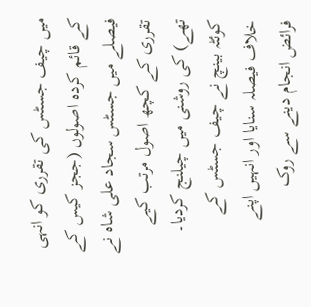میں چیف جسٹس کی تقرری کو انہی کے قائم کردہ اصولوں (ججز کیس کے فیصلے میں جسٹس سجاد علی شاہ نے تقرری کے کچھ اصول مرتب کیے تھے) کی روشنی میں چیلنج کردیا۔ کوئٹہ بینچ نے چیف جسٹس کے خلاف فیصلہ سنایا اور انہیں اپنے فرائض انجام دینے سے روک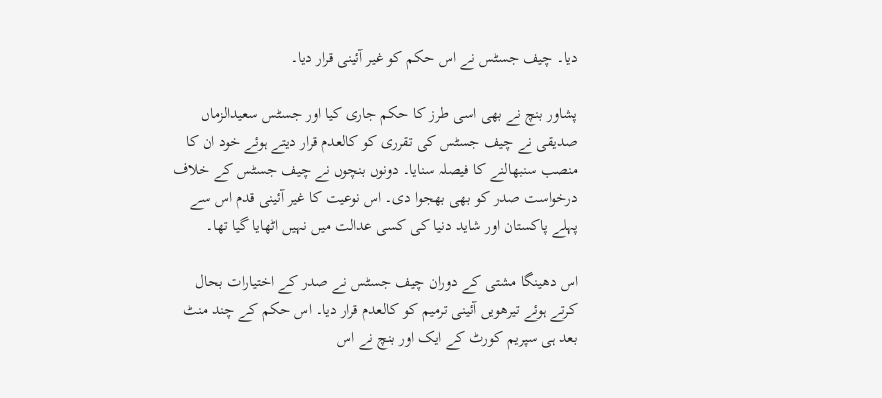دیا۔ چیف جسٹس نے اس حکم کو غیر آئینی قرار دیا۔

پشاور بنچ نے بھی اسی طرز کا حکم جاری کیا اور جسٹس سعیدالزماں صدیقی نے چیف جسٹس کی تقرری کو کالعدم قرار دیتے ہوئے خود ان کا منصب سنبھالنے کا فیصلہ سنایا۔ دونوں بنچوں نے چیف جسٹس کے خلاف درخواست صدر کو بھی بھجوا دی۔ اس نوعیت کا غیر آئینی قدم اس سے پہلے پاکستان اور شاید دنیا کی کسی عدالت میں نہیں اٹھایا گیا تھا۔

اس دھینگا مشتی کے دوران چیف جسٹس نے صدر کے اختیارات بحال کرتے ہوئے تیرھویں آئینی ترمیم کو کالعدم قرار دیا۔ اس حکم کے چند منٹ بعد ہی سپریم کورٹ کے ایک اور بنچ نے اس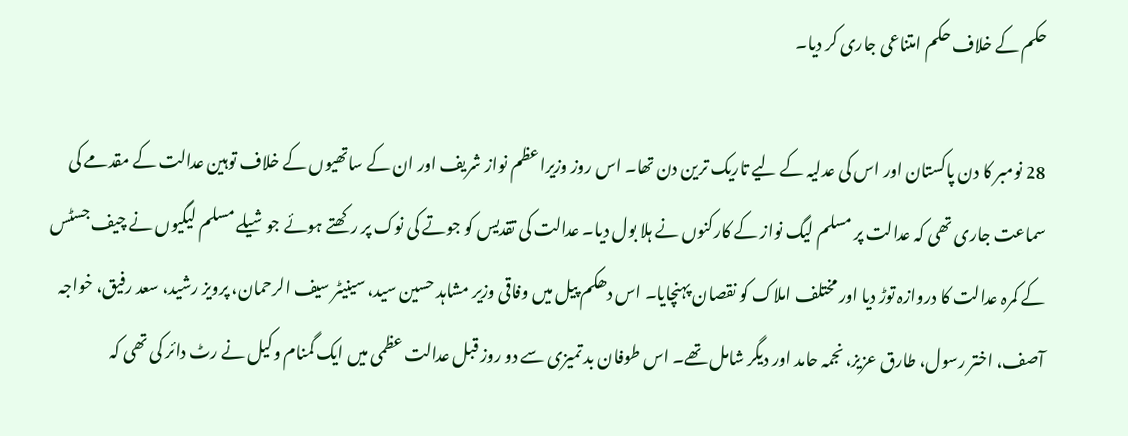حکم کے خلاف حکم امتناعی جاری کر دیا۔

28 نومبر کا دن پاکستان اور اس کی عدلیہ کے لیے تاریک ترین دن تھا۔ اس روز وزیراعظم نواز شریف اور ان کے ساتھیوں کے خلاف توہین عدالت کے مقدمے کی سماعت جاری تھی کہ عدالت پر مسلم لیگ نواز کے کارکنوں نے ہلا بول دیا۔ عدالت کی تقدیس کو جوتے کی نوک پر رکھتے ہوئے جوشیلے مسلم لیگیوں نے چیف جسٹس کے کمرہ عدالت کا دروازہ توڑ دیا اور مختلف املاک کو نقصان پہنچایا۔ اس دھکم پیل میں وفاقی وزیر مشاہد حسین سید، سینیٹر سیف الرحمان، پرویز رشید، سعد رفیق، خواجہ آصف، اختر رسول، طارق عزیز، نجمہ حامد اور دیگر شامل تھے۔ اس طوفان بد تمیزی سے دو روز قبل عدالت عظمی میں ایک گمنام وکیل نے رٹ دائر کی تھی کہ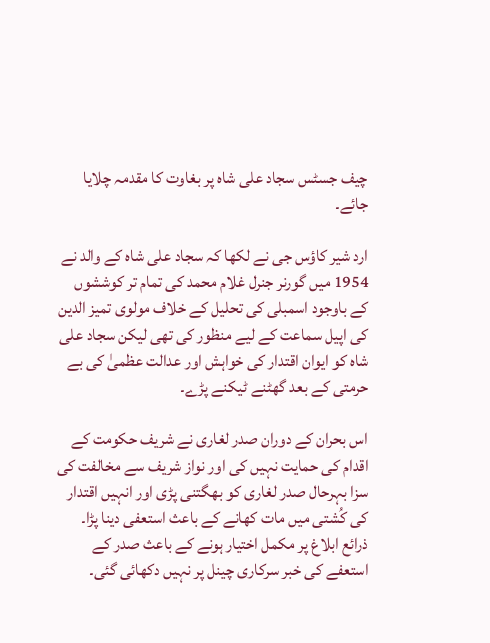چیف جسٹس سجاد علی شاہ پر بغاوت کا مقدمہ چلایا جائے۔

ارد شیر کاؤس جی نے لکھا کہ سجاد علی شاہ کے والد نے 1954 میں گورنر جنرل غلام محمد کی تمام تر کوششوں کے باوجود اسمبلی کی تحلیل کے خلاف مولوی تمیز الدین کی اپیل سماعت کے لیے منظور کی تھی لیکن سجاد علی شاہ کو ایوان اقتدار کی خواہش اور عدالت عظمیٰ کی بے حرمتی کے بعد گھٹنے ٹیکنے پڑے۔

اس بحران کے دوران صدر لغاری نے شریف حکومت کے اقدام کی حمایت نہیں کی اور نواز شریف سے مخالفت کی سزا بہرحال صدر لغاری کو بھگتنی پڑی اور انہیں اقتدار کی کُشتی میں مات کھانے کے باعث استعفی دینا پڑا۔ ذرائع ابلاغ پر مکمل اختیار ہونے کے باعث صدر کے استعفے کی خبر سرکاری چینل پر نہیں دکھائی گئی۔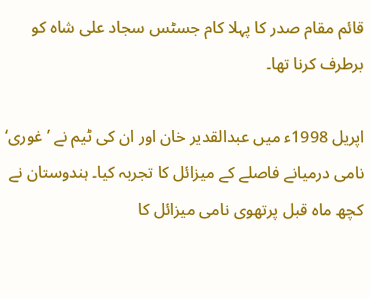قائم مقام صدر کا پہلا کام جسٹس سجاد علی شاہ کو برطرف کرنا تھا۔

اپریل 1998ء میں عبدالقدیر خان اور ان کی ٹیم نے ’غوری‘ نامی درمیانے فاصلے کے میزائل کا تجربہ کیا۔ ہندوستان نے کچھ ماہ قبل پرتھوی نامی میزائل کا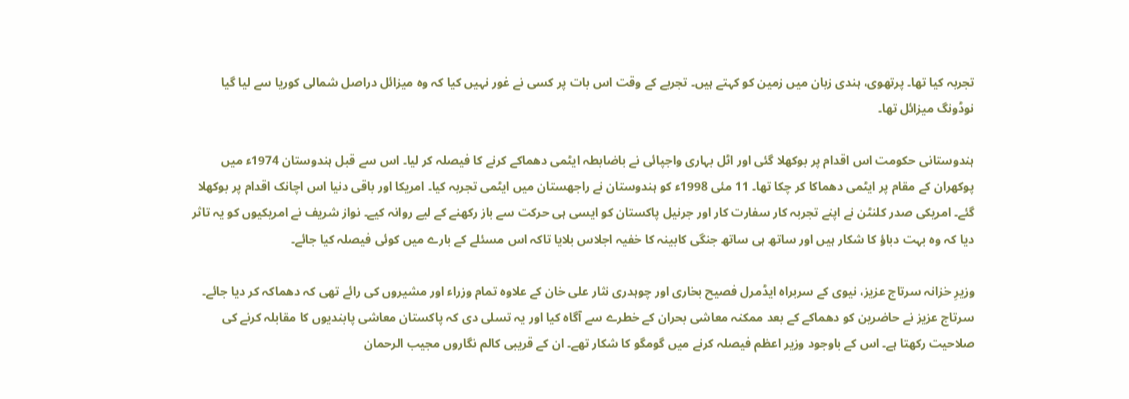تجربہ کیا تھا۔ پرتھوی، ہندی زبان میں زمین کو کہتے ہیں۔ تجربے کے وقت اس بات پر کسی نے غور نہیں کیا کہ وہ میزائل دراصل شمالی کوریا سے لیا گیا نوڈونگ میزائل تھا۔

ہندوستانی حکومت اس اقدام پر بوکھلا گئی اور اٹل بہاری واجپائی نے باضابطہ ایٹمی دھماکے کرنے کا فیصلہ کر لیا۔ اس سے قبل ہندوستان 1974ء میں پوکھران کے مقام پر ایٹمی دھماکا کر چکا تھا۔ 11 مئی 1998ء کو ہندوستان نے راجھستان میں ایٹمی تجربہ کیا۔ امریکا اور باقی دنیا اس اچانک اقدام پر بوکھلا گئے۔ امریکی صدر کلنٹن نے اپنے تجربہ کار سفارت کار اور جرنیل پاکستان کو ایسی ہی حرکت سے باز رکھنے کے لیے روانہ کیے۔ نواز شریف نے امریکیوں کو یہ تاثر دیا کہ وہ بہت دباؤ کا شکار ہیں اور ساتھ ہی ساتھ جنگی کابینہ کا خفیہ اجلاس بلایا تاکہ اس مسئلے کے بارے میں کوئی فیصلہ کیا جائے۔

وزیرِ خزانہ سرتاج عزیز، نیوی کے سربراہ ایڈمرل فصیح بخاری اور چوہدری نثار علی خان کے علاوہ تمام وزراء اور مشیروں کی رائے تھی کہ دھماکہ کر دیا جائے۔ سرتاج عزیز نے حاضرین کو دھماکے کے بعد ممکنہ معاشی بحران کے خطرے سے آگاہ کیا اور یہ تسلی دی کہ پاکستان معاشی پابندیوں کا مقابلہ کرنے کی صلاحیت رکھتا ہے۔ اس کے باوجود وزیر اعظم فیصلہ کرنے میں گومگو کا شکار تھے۔ ان کے قریبی کالم نگاروں مجیب الرحمان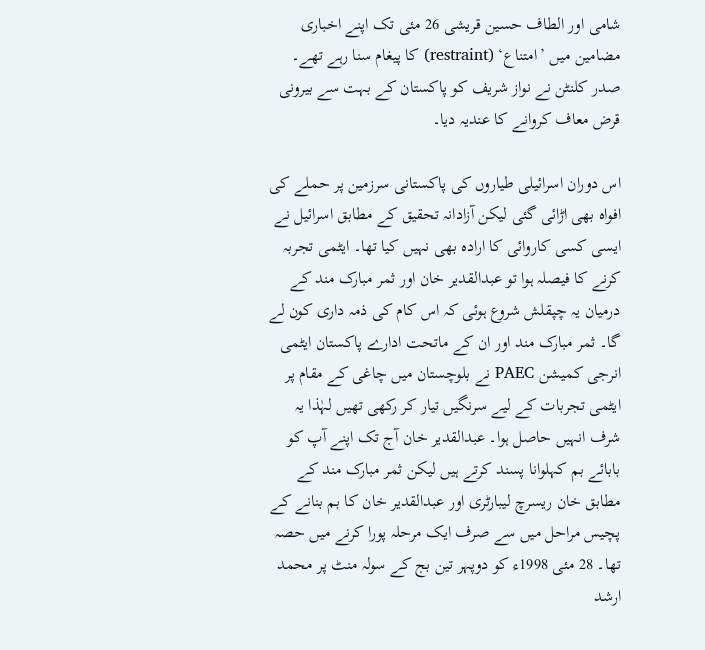شامی اور الطاف حسین قریشی 26 مئی تک اپنے اخباری مضامین میں ’امتناع‘ (restraint) کا پیغام سنا رہے تھے۔ صدر کلنٹن نے نواز شریف کو پاکستان کے بہت سے بیرونی قرض معاف کروانے کا عندیہ دیا۔

اس دوران اسرائیلی طیاروں کی پاکستانی سرزمین پر حملے کی افواہ بھی اڑائی گئی لیکن آزادانہ تحقیق کے مطابق اسرائیل نے ایسی کسی کاروائی کا ارادہ بھی نہیں کیا تھا۔ ایٹمی تجربہ کرنے کا فیصلہ ہوا تو عبدالقدیر خان اور ثمر مبارک مند کے درمیان یہ چپقلش شروع ہوئی کہ اس کام کی ذمہ داری کون لے گا۔ ثمر مبارک مند اور ان کے ماتحت ادارے پاکستان ایٹمی انرجی کمیشن PAEC نے بلوچستان میں چاغی کے مقام پر ایٹمی تجربات کے لیے سرنگیں تیار کر رکھی تھیں لہٰذا یہ شرف انہیں حاصل ہوا۔ عبدالقدیر خان آج تک اپنے آپ کو بابائے بم کہلوانا پسند کرتے ہیں لیکن ثمر مبارک مند کے مطابق خان ریسرچ لیبارٹری اور عبدالقدیر خان کا بم بنانے کے پچیس مراحل میں سے صرف ایک مرحلہ پورا کرنے میں حصہ تھا۔ 28 مئی 1998ء کو دوپہر تین بج کے سولہ منٹ پر محمد ارشد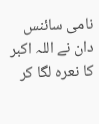نامی سائنس دان نے اللہ اکبر کا نعرہ لگا کر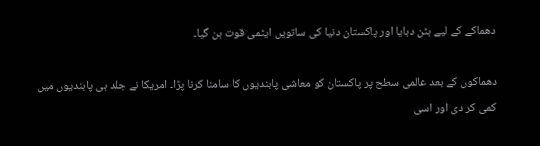دھماکے کے لیے بٹن دبایا اور پاکستان دنیا کی ساتویں ایٹمی قوت بن گیا۔

دھماکوں کے بعد عالمی سطح پر پاکستان کو معاشی پابندیوں کا سامنا کرنا پڑا۔ امریکا نے جلد ہی پابندیوں میں کمی کر دی اور اسی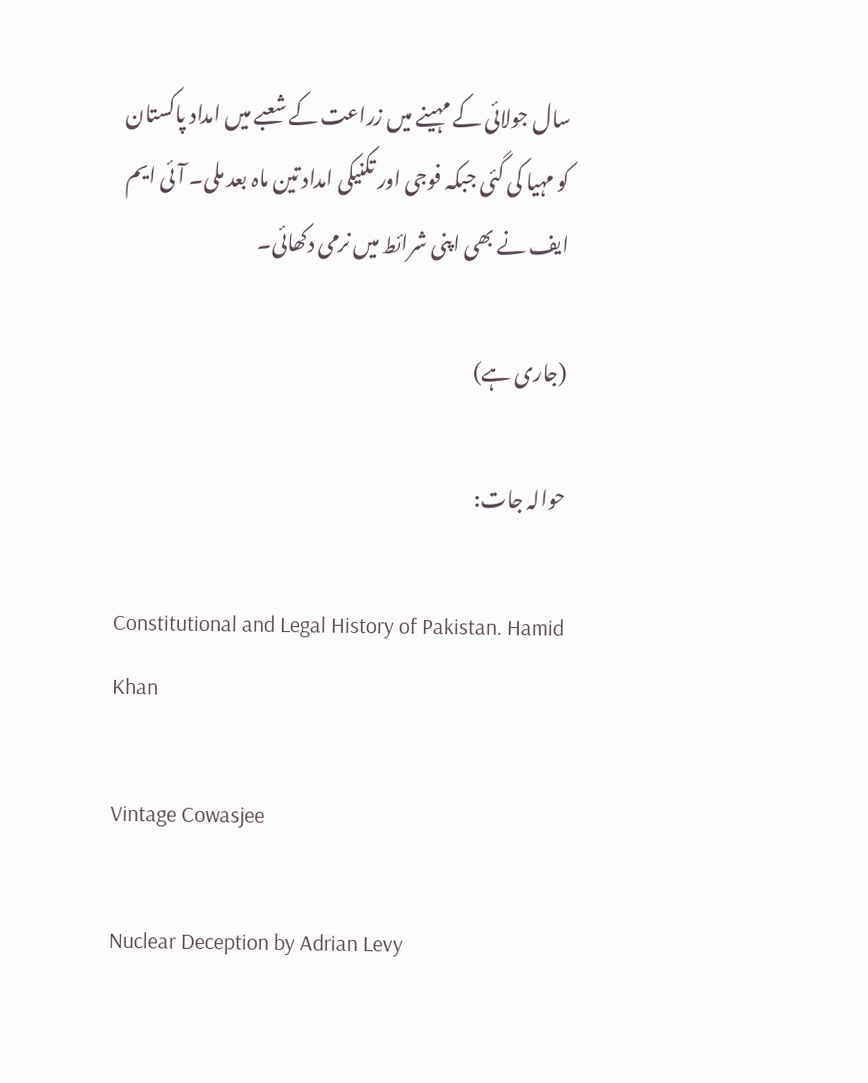سال جولائی کے مہینے میں زراعت کے شعبے میں امداد پاکستان کو مہیا کی گئی جبکہ فوجی اور تکنیکی امداد تین ماہ بعد ملی۔ آئی ایم ایف نے بھی اپنی شرائط میں نرمی دکھائی۔

(جاری ہے)

حوالہ جات:

Constitutional and Legal History of Pakistan. Hamid Khan

Vintage Cowasjee

Nuclear Deception by Adrian Levy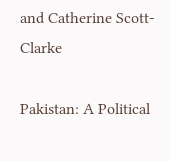and Catherine Scott-Clarke

Pakistan: A Political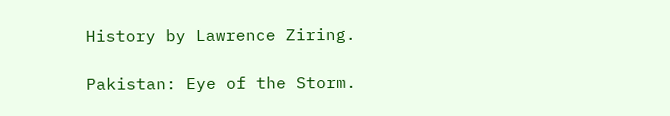History by Lawrence Ziring.

Pakistan: Eye of the Storm.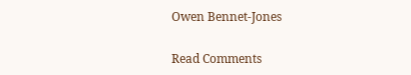Owen Bennet-Jones

Read Comments